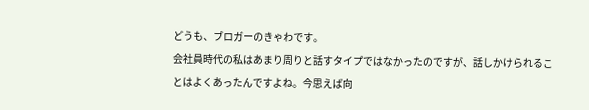どうも、ブロガーのきゃわです。
会社員時代の私はあまり周りと話すタイプではなかったのですが、話しかけられることはよくあったんですよね。今思えば向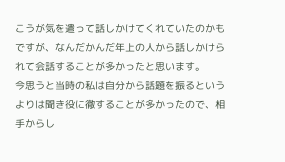こうが気を遣って話しかけてくれていたのかもですが、なんだかんだ年上の人から話しかけられて会話することが多かったと思います。
今思うと当時の私は自分から話題を振るというよりは聞き役に徹することが多かったので、相手からし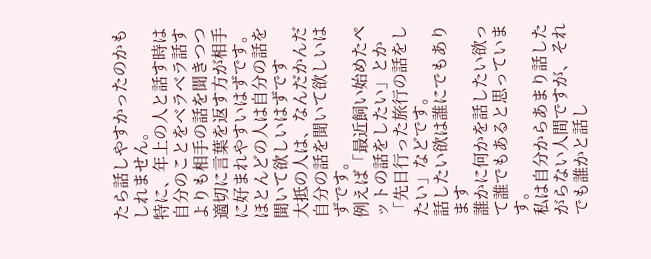たら話しやすかったのかもしれません。
特に、年上の人と話す時は自分のことをベラベラ話すよりも相手の話を聞きつつ適切に言葉を返す方が相手に好まれやすいはずです。
ほとんどの人は自分の話を聞いて欲しいはずです
大抵の人は、なんだかんだ自分の話を聞いて欲しいはずです。
例えば「最近飼い始めたペットの話をしたい」とか「先日行った旅行の話をしたい」などです。
話したい欲は誰にでもあります
誰かに何かを話したい欲って誰でもあると思っています。
私は自分からあまり話したがらない人間ですが、それでも誰かと話し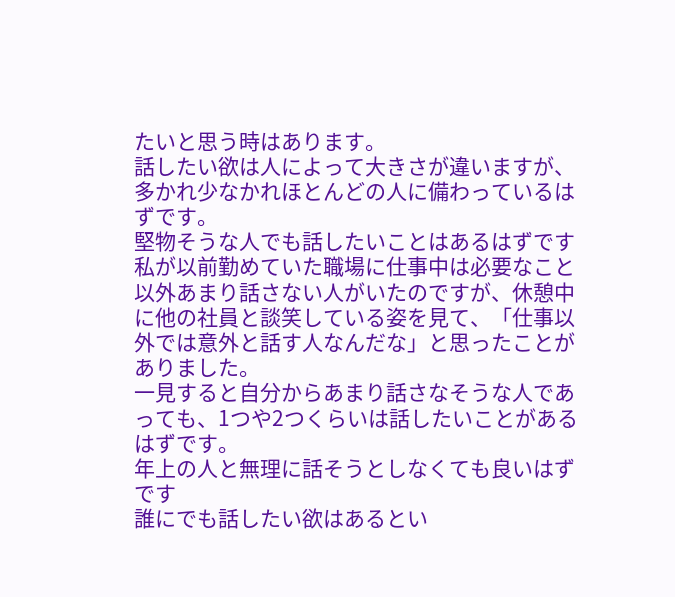たいと思う時はあります。
話したい欲は人によって大きさが違いますが、多かれ少なかれほとんどの人に備わっているはずです。
堅物そうな人でも話したいことはあるはずです
私が以前勤めていた職場に仕事中は必要なこと以外あまり話さない人がいたのですが、休憩中に他の社員と談笑している姿を見て、「仕事以外では意外と話す人なんだな」と思ったことがありました。
一見すると自分からあまり話さなそうな人であっても、1つや2つくらいは話したいことがあるはずです。
年上の人と無理に話そうとしなくても良いはずです
誰にでも話したい欲はあるとい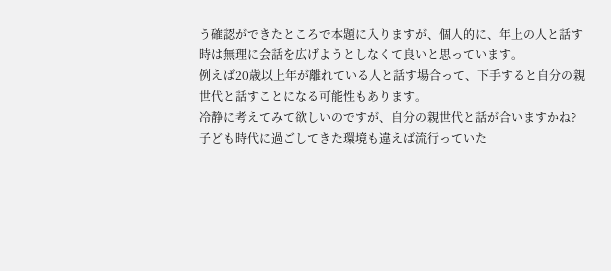う確認ができたところで本題に入りますが、個人的に、年上の人と話す時は無理に会話を広げようとしなくて良いと思っています。
例えば20歳以上年が離れている人と話す場合って、下手すると自分の親世代と話すことになる可能性もあります。
冷静に考えてみて欲しいのですが、自分の親世代と話が合いますかね?
子ども時代に過ごしてきた環境も違えば流行っていた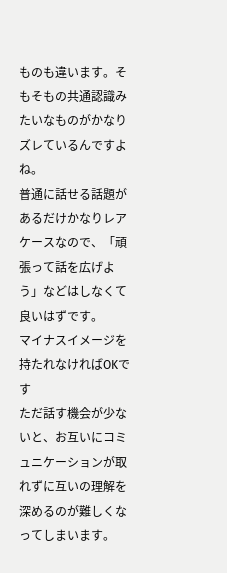ものも違います。そもそもの共通認識みたいなものがかなりズレているんですよね。
普通に話せる話題があるだけかなりレアケースなので、「頑張って話を広げよう」などはしなくて良いはずです。
マイナスイメージを持たれなければOKです
ただ話す機会が少ないと、お互いにコミュニケーションが取れずに互いの理解を深めるのが難しくなってしまいます。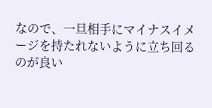なので、一旦相手にマイナスイメージを持たれないように立ち回るのが良い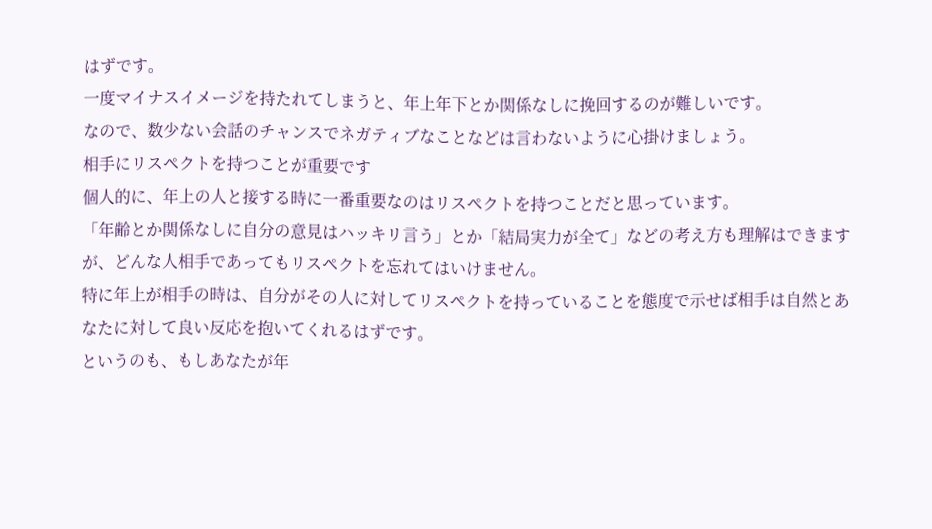はずです。
一度マイナスイメージを持たれてしまうと、年上年下とか関係なしに挽回するのが難しいです。
なので、数少ない会話のチャンスでネガティブなことなどは言わないように心掛けましょう。
相手にリスペクトを持つことが重要です
個人的に、年上の人と接する時に一番重要なのはリスペクトを持つことだと思っています。
「年齢とか関係なしに自分の意見はハッキリ言う」とか「結局実力が全て」などの考え方も理解はできますが、どんな人相手であってもリスペクトを忘れてはいけません。
特に年上が相手の時は、自分がその人に対してリスペクトを持っていることを態度で示せば相手は自然とあなたに対して良い反応を抱いてくれるはずです。
というのも、もしあなたが年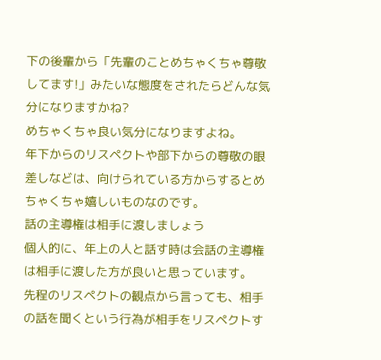下の後輩から「先輩のことめちゃくちゃ尊敬してます!」みたいな態度をされたらどんな気分になりますかね?
めちゃくちゃ良い気分になりますよね。
年下からのリスペクトや部下からの尊敬の眼差しなどは、向けられている方からするとめちゃくちゃ嬉しいものなのです。
話の主導権は相手に渡しましょう
個人的に、年上の人と話す時は会話の主導権は相手に渡した方が良いと思っています。
先程のリスペクトの観点から言っても、相手の話を聞くという行為が相手をリスペクトす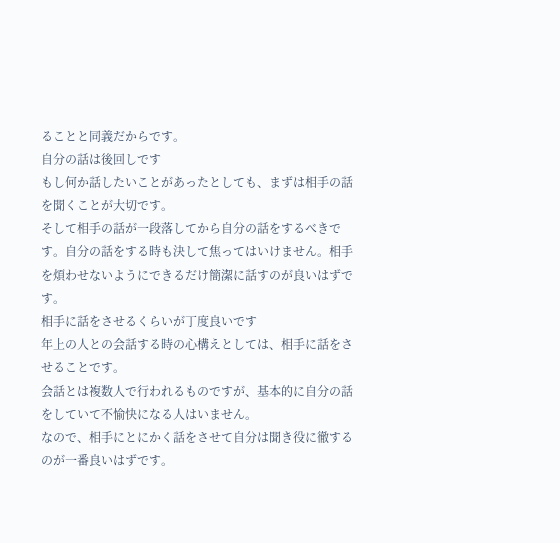ることと同義だからです。
自分の話は後回しです
もし何か話したいことがあったとしても、まずは相手の話を聞くことが大切です。
そして相手の話が一段落してから自分の話をするべきです。自分の話をする時も決して焦ってはいけません。相手を煩わせないようにできるだけ簡潔に話すのが良いはずです。
相手に話をさせるくらいが丁度良いです
年上の人との会話する時の心構えとしては、相手に話をさせることです。
会話とは複数人で行われるものですが、基本的に自分の話をしていて不愉快になる人はいません。
なので、相手にとにかく話をさせて自分は聞き役に徹するのが一番良いはずです。